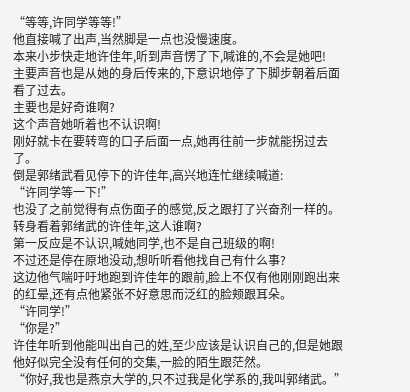“等等,许同学等等!”
他直接喊了出声,当然脚是一点也没慢速度。
本来小步快走地许佳年,听到声音愣了下,喊谁的,不会是她吧!
主要声音也是从她的身后传来的,下意识地停了下脚步朝着后面看了过去。
主要也是好奇谁啊?
这个声音她听着也不认识啊!
刚好就卡在要转弯的口子后面一点,她再往前一步就能拐过去了。
倒是郭绪武看见停下的许佳年,高兴地连忙继续喊道:
“许同学等一下!”
也没了之前觉得有点伤面子的感觉,反之跟打了兴奋剂一样的。
转身看着郭绪武的许佳年,这人谁啊?
第一反应是不认识,喊她同学,也不是自己班级的啊!
不过还是停在原地没动,想听听看他找自己有什么事?
这边他气喘吁吁地跑到许佳年的跟前,脸上不仅有他刚刚跑出来的红晕,还有点他紧张不好意思而泛红的脸颊跟耳朵。
“许同学!”
“你是?”
许佳年听到他能叫出自己的姓,至少应该是认识自己的,但是她跟他好似完全没有任何的交集,一脸的陌生跟茫然。
“你好,我也是燕京大学的,只不过我是化学系的,我叫郭绪武。”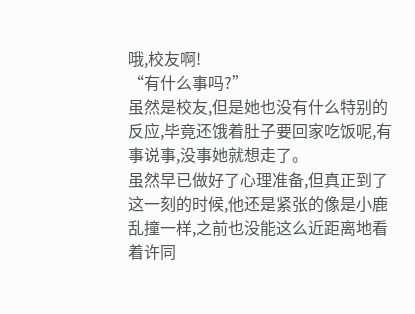哦,校友啊!
“有什么事吗?”
虽然是校友,但是她也没有什么特别的反应,毕竟还饿着肚子要回家吃饭呢,有事说事,没事她就想走了。
虽然早已做好了心理准备,但真正到了这一刻的时候,他还是紧张的像是小鹿乱撞一样,之前也没能这么近距离地看着许同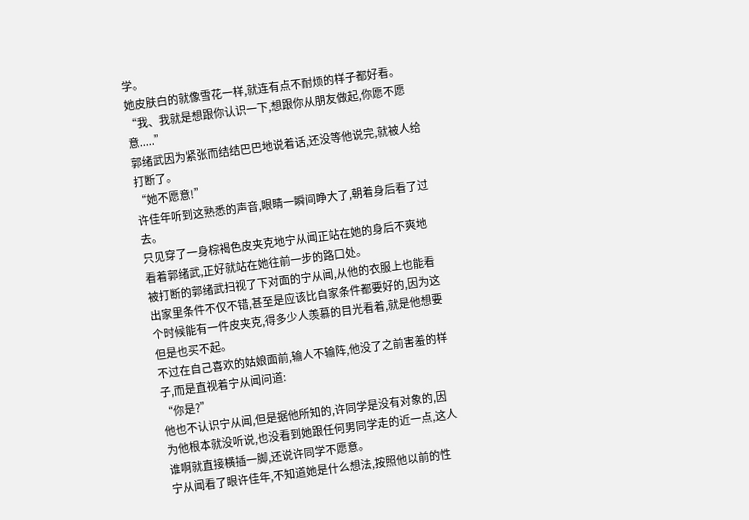学。
她皮肤白的就像雪花一样,就连有点不耐烦的样子都好看。
“我、我就是想跟你认识一下,想跟你从朋友做起,你愿不愿意.....”
郭绪武因为紧张而结结巴巴地说着话,还没等他说完,就被人给打断了。
“她不愿意!”
许佳年听到这熟悉的声音,眼睛一瞬间睁大了,朝着身后看了过去。
只见穿了一身棕褐色皮夹克地宁从闻正站在她的身后不爽地看着郭绪武,正好就站在她往前一步的路口处。
被打断的郭绪武扫视了下对面的宁从闻,从他的衣服上也能看出家里条件不仅不错,甚至是应该比自家条件都要好的,因为这个时候能有一件皮夹克,得多少人羡慕的目光看着,就是他想要但是也买不起。
不过在自己喜欢的姑娘面前,输人不输阵,他没了之前害羞的样子,而是直视着宁从闻问道:
“你是?”
他也不认识宁从闻,但是据他所知的,许同学是没有对象的,因为他根本就没听说,也没看到她跟任何男同学走的近一点,这人谁啊就直接横插一脚,还说许同学不愿意。
宁从闻看了眼许佳年,不知道她是什么想法,按照他以前的性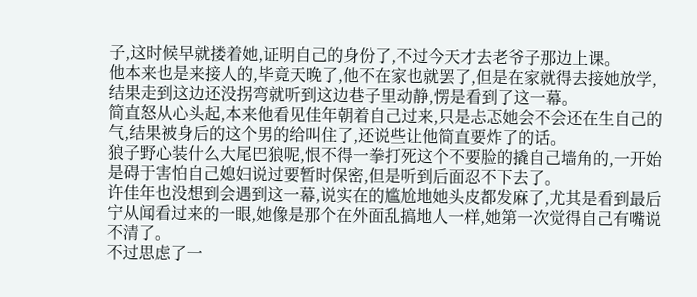子,这时候早就搂着她,证明自己的身份了,不过今天才去老爷子那边上课。
他本来也是来接人的,毕竟天晚了,他不在家也就罢了,但是在家就得去接她放学,结果走到这边还没拐弯就听到这边巷子里动静,愣是看到了这一幕。
简直怒从心头起,本来他看见佳年朝着自己过来,只是忐忑她会不会还在生自己的气,结果被身后的这个男的给叫住了,还说些让他简直要炸了的话。
狼子野心装什么大尾巴狼呢,恨不得一拳打死这个不要脸的撬自己墙角的,一开始是碍于害怕自己媳妇说过要暂时保密,但是听到后面忍不下去了。
许佳年也没想到会遇到这一幕,说实在的尴尬地她头皮都发麻了,尤其是看到最后宁从闻看过来的一眼,她像是那个在外面乱搞地人一样,她第一次觉得自己有嘴说不清了。
不过思虑了一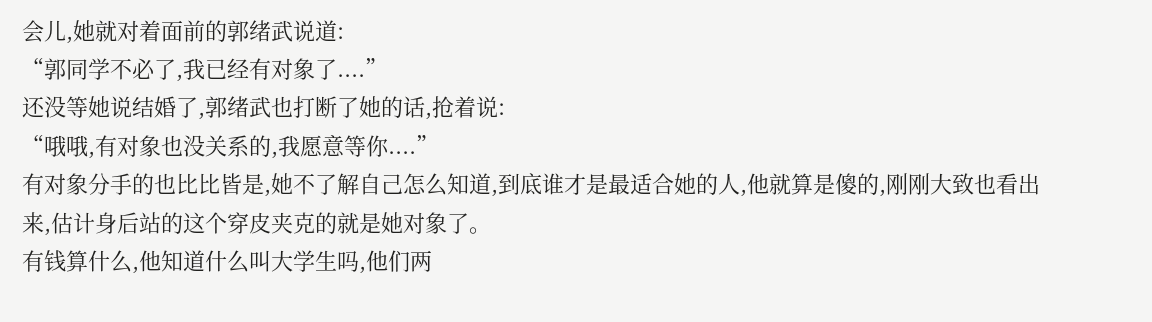会儿,她就对着面前的郭绪武说道:
“郭同学不必了,我已经有对象了....”
还没等她说结婚了,郭绪武也打断了她的话,抢着说:
“哦哦,有对象也没关系的,我愿意等你....”
有对象分手的也比比皆是,她不了解自己怎么知道,到底谁才是最适合她的人,他就算是傻的,刚刚大致也看出来,估计身后站的这个穿皮夹克的就是她对象了。
有钱算什么,他知道什么叫大学生吗,他们两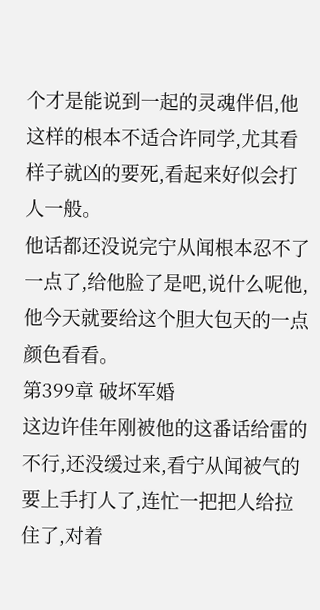个才是能说到一起的灵魂伴侣,他这样的根本不适合许同学,尤其看样子就凶的要死,看起来好似会打人一般。
他话都还没说完宁从闻根本忍不了一点了,给他脸了是吧,说什么呢他,他今天就要给这个胆大包天的一点颜色看看。
第399章 破坏军婚
这边许佳年刚被他的这番话给雷的不行,还没缓过来,看宁从闻被气的要上手打人了,连忙一把把人给拉住了,对着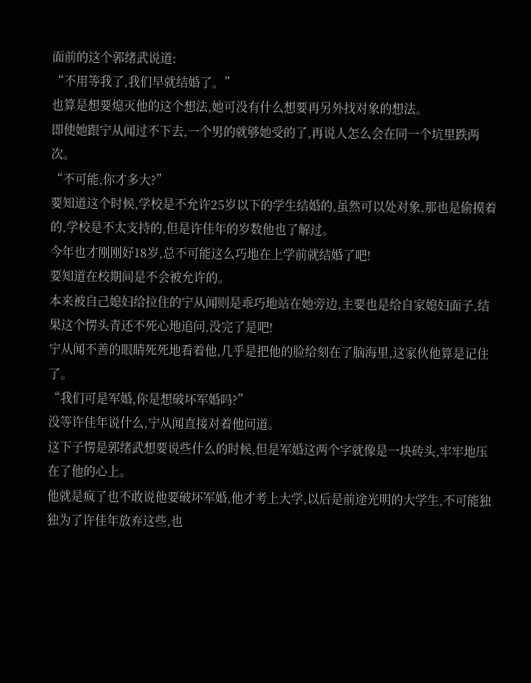面前的这个郭绪武说道:
“不用等我了,我们早就结婚了。”
也算是想要熄灭他的这个想法,她可没有什么想要再另外找对象的想法。
即使她跟宁从闻过不下去,一个男的就够她受的了,再说人怎么会在同一个坑里跌两次。
“不可能,你才多大?”
要知道这个时候,学校是不允许25岁以下的学生结婚的,虽然可以处对象,那也是偷摸着的,学校是不太支持的,但是许佳年的岁数他也了解过。
今年也才刚刚好18岁,总不可能这么巧地在上学前就结婚了吧!
要知道在校期间是不会被允许的。
本来被自己媳妇给拉住的宁从闻则是乖巧地站在她旁边,主要也是给自家媳妇面子,结果这个愣头青还不死心地追问,没完了是吧!
宁从闻不善的眼睛死死地看着他,几乎是把他的脸给刻在了脑海里,这家伙他算是记住了。
“我们可是军婚,你是想破坏军婚吗?”
没等许佳年说什么,宁从闻直接对着他问道。
这下子愣是郭绪武想要说些什么的时候,但是军婚这两个字就像是一块砖头,牢牢地压在了他的心上。
他就是疯了也不敢说他要破坏军婚,他才考上大学,以后是前途光明的大学生,不可能独独为了许佳年放弃这些,也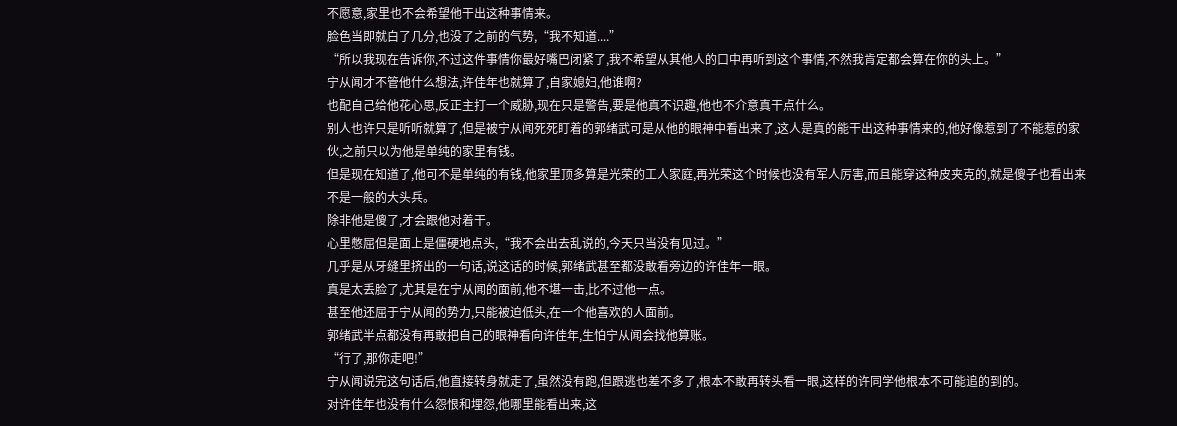不愿意,家里也不会希望他干出这种事情来。
脸色当即就白了几分,也没了之前的气势,“我不知道....”
“所以我现在告诉你,不过这件事情你最好嘴巴闭紧了,我不希望从其他人的口中再听到这个事情,不然我肯定都会算在你的头上。”
宁从闻才不管他什么想法,许佳年也就算了,自家媳妇,他谁啊?
也配自己给他花心思,反正主打一个威胁,现在只是警告,要是他真不识趣,他也不介意真干点什么。
别人也许只是听听就算了,但是被宁从闻死死盯着的郭绪武可是从他的眼神中看出来了,这人是真的能干出这种事情来的,他好像惹到了不能惹的家伙,之前只以为他是单纯的家里有钱。
但是现在知道了,他可不是单纯的有钱,他家里顶多算是光荣的工人家庭,再光荣这个时候也没有军人厉害,而且能穿这种皮夹克的,就是傻子也看出来不是一般的大头兵。
除非他是傻了,才会跟他对着干。
心里憋屈但是面上是僵硬地点头,“我不会出去乱说的,今天只当没有见过。”
几乎是从牙缝里挤出的一句话,说这话的时候,郭绪武甚至都没敢看旁边的许佳年一眼。
真是太丢脸了,尤其是在宁从闻的面前,他不堪一击,比不过他一点。
甚至他还屈于宁从闻的势力,只能被迫低头,在一个他喜欢的人面前。
郭绪武半点都没有再敢把自己的眼神看向许佳年,生怕宁从闻会找他算账。
“行了,那你走吧!”
宁从闻说完这句话后,他直接转身就走了,虽然没有跑,但跟逃也差不多了,根本不敢再转头看一眼,这样的许同学他根本不可能追的到的。
对许佳年也没有什么怨恨和埋怨,他哪里能看出来,这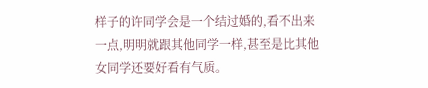样子的许同学会是一个结过婚的,看不出来一点,明明就跟其他同学一样,甚至是比其他女同学还要好看有气质。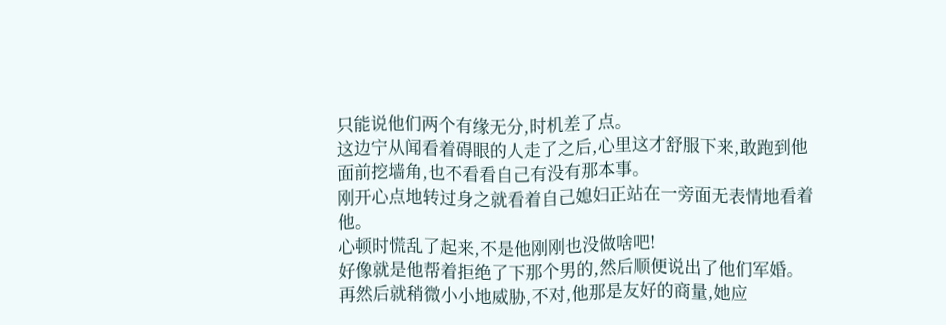只能说他们两个有缘无分,时机差了点。
这边宁从闻看着碍眼的人走了之后,心里这才舒服下来,敢跑到他面前挖墙角,也不看看自己有没有那本事。
刚开心点地转过身之就看着自己媳妇正站在一旁面无表情地看着他。
心顿时慌乱了起来,不是他刚刚也没做啥吧!
好像就是他帮着拒绝了下那个男的,然后顺便说出了他们军婚。
再然后就稍微小小地威胁,不对,他那是友好的商量,她应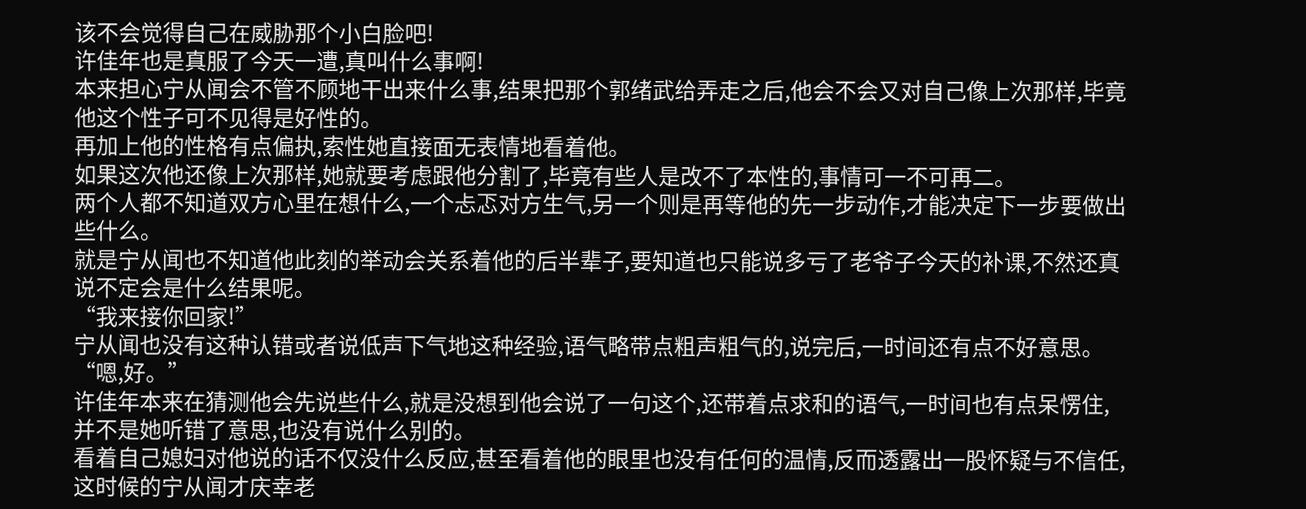该不会觉得自己在威胁那个小白脸吧!
许佳年也是真服了今天一遭,真叫什么事啊!
本来担心宁从闻会不管不顾地干出来什么事,结果把那个郭绪武给弄走之后,他会不会又对自己像上次那样,毕竟他这个性子可不见得是好性的。
再加上他的性格有点偏执,索性她直接面无表情地看着他。
如果这次他还像上次那样,她就要考虑跟他分割了,毕竟有些人是改不了本性的,事情可一不可再二。
两个人都不知道双方心里在想什么,一个忐忑对方生气,另一个则是再等他的先一步动作,才能决定下一步要做出些什么。
就是宁从闻也不知道他此刻的举动会关系着他的后半辈子,要知道也只能说多亏了老爷子今天的补课,不然还真说不定会是什么结果呢。
“我来接你回家!”
宁从闻也没有这种认错或者说低声下气地这种经验,语气略带点粗声粗气的,说完后,一时间还有点不好意思。
“嗯,好。”
许佳年本来在猜测他会先说些什么,就是没想到他会说了一句这个,还带着点求和的语气,一时间也有点呆愣住,并不是她听错了意思,也没有说什么别的。
看着自己媳妇对他说的话不仅没什么反应,甚至看着他的眼里也没有任何的温情,反而透露出一股怀疑与不信任,这时候的宁从闻才庆幸老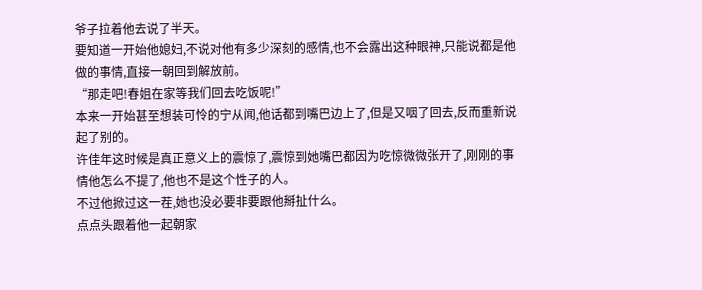爷子拉着他去说了半天。
要知道一开始他媳妇,不说对他有多少深刻的感情,也不会露出这种眼神,只能说都是他做的事情,直接一朝回到解放前。
“那走吧!春姐在家等我们回去吃饭呢!”
本来一开始甚至想装可怜的宁从闻,他话都到嘴巴边上了,但是又咽了回去,反而重新说起了别的。
许佳年这时候是真正意义上的震惊了,震惊到她嘴巴都因为吃惊微微张开了,刚刚的事情他怎么不提了,他也不是这个性子的人。
不过他掀过这一茬,她也没必要非要跟他掰扯什么。
点点头跟着他一起朝家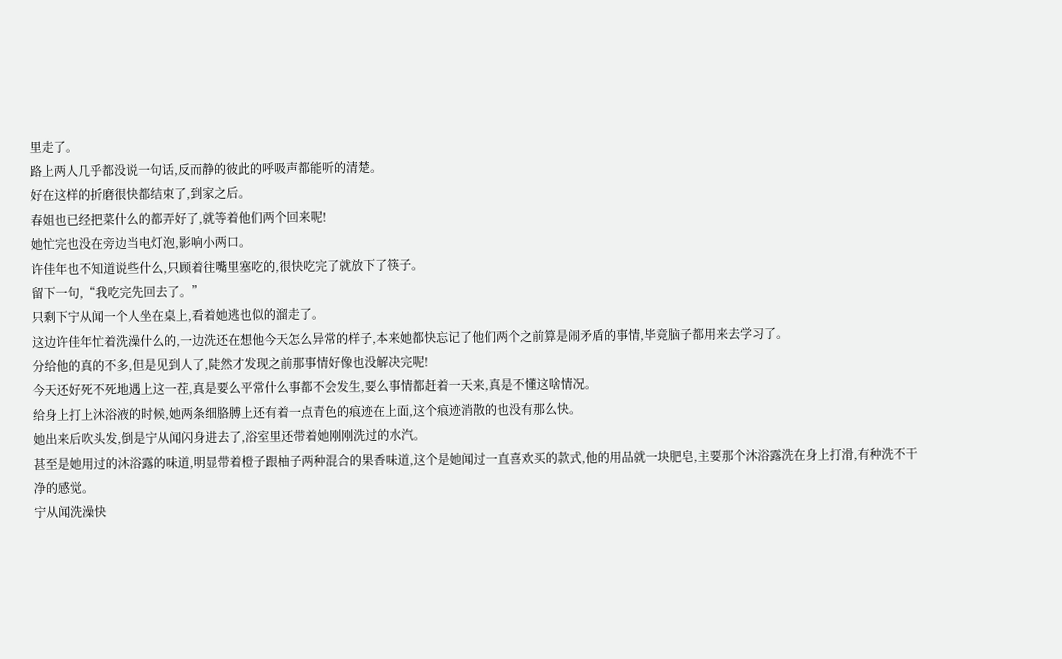里走了。
路上两人几乎都没说一句话,反而静的彼此的呼吸声都能听的清楚。
好在这样的折磨很快都结束了,到家之后。
春姐也已经把菜什么的都弄好了,就等着他们两个回来呢!
她忙完也没在旁边当电灯泡,影响小两口。
许佳年也不知道说些什么,只顾着往嘴里塞吃的,很快吃完了就放下了筷子。
留下一句,“我吃完先回去了。”
只剩下宁从闻一个人坐在桌上,看着她逃也似的溜走了。
这边许佳年忙着洗澡什么的,一边洗还在想他今天怎么异常的样子,本来她都快忘记了他们两个之前算是闹矛盾的事情,毕竟脑子都用来去学习了。
分给他的真的不多,但是见到人了,陡然才发现之前那事情好像也没解决完呢!
今天还好死不死地遇上这一茬,真是要么平常什么事都不会发生,要么事情都赶着一天来,真是不懂这啥情况。
给身上打上沐浴液的时候,她两条细胳膊上还有着一点青色的痕迹在上面,这个痕迹消散的也没有那么快。
她出来后吹头发,倒是宁从闻闪身进去了,浴室里还带着她刚刚洗过的水汽。
甚至是她用过的沐浴露的味道,明显带着橙子跟柚子两种混合的果香味道,这个是她闻过一直喜欢买的款式,他的用品就一块肥皂,主要那个沐浴露洗在身上打滑,有种洗不干净的感觉。
宁从闻洗澡快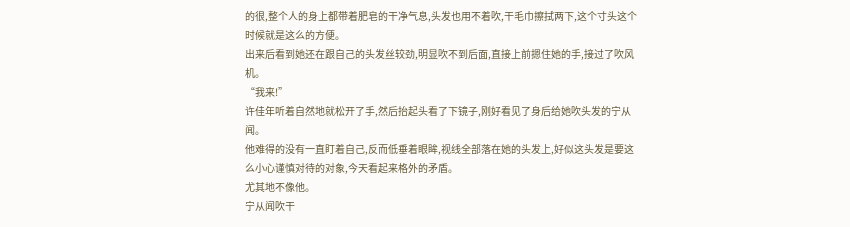的很,整个人的身上都带着肥皂的干净气息,头发也用不着吹,干毛巾擦拭两下,这个寸头这个时候就是这么的方便。
出来后看到她还在跟自己的头发丝较劲,明显吹不到后面,直接上前摁住她的手,接过了吹风机。
“我来!”
许佳年听着自然地就松开了手,然后抬起头看了下镜子,刚好看见了身后给她吹头发的宁从闻。
他难得的没有一直盯着自己,反而低垂着眼眸,视线全部落在她的头发上,好似这头发是要这么小心谨慎对待的对象,今天看起来格外的矛盾。
尤其地不像他。
宁从闻吹干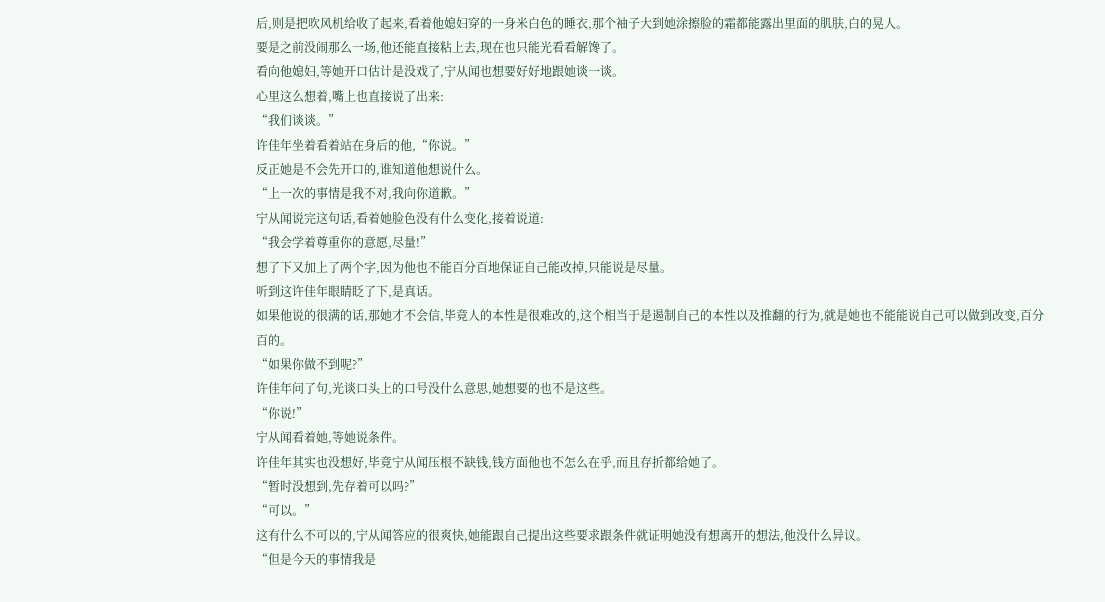后,则是把吹风机给收了起来,看着他媳妇穿的一身米白色的睡衣,那个袖子大到她涂擦脸的霜都能露出里面的肌肤,白的晃人。
要是之前没闹那么一场,他还能直接粘上去,现在也只能光看看解馋了。
看向他媳妇,等她开口估计是没戏了,宁从闻也想要好好地跟她谈一谈。
心里这么想着,嘴上也直接说了出来:
“我们谈谈。”
许佳年坐着看着站在身后的他,“你说。”
反正她是不会先开口的,谁知道他想说什么。
“上一次的事情是我不对,我向你道歉。”
宁从闻说完这句话,看着她脸色没有什么变化,接着说道:
“我会学着尊重你的意愿,尽量!”
想了下又加上了两个字,因为他也不能百分百地保证自己能改掉,只能说是尽量。
听到这许佳年眼睛眨了下,是真话。
如果他说的很满的话,那她才不会信,毕竟人的本性是很难改的,这个相当于是遏制自己的本性以及推翻的行为,就是她也不能能说自己可以做到改变,百分百的。
“如果你做不到呢?”
许佳年问了句,光谈口头上的口号没什么意思,她想要的也不是这些。
“你说!”
宁从闻看着她,等她说条件。
许佳年其实也没想好,毕竟宁从闻压根不缺钱,钱方面他也不怎么在乎,而且存折都给她了。
“暂时没想到,先存着可以吗?”
“可以。”
这有什么不可以的,宁从闻答应的很爽快,她能跟自己提出这些要求跟条件就证明她没有想离开的想法,他没什么异议。
“但是今天的事情我是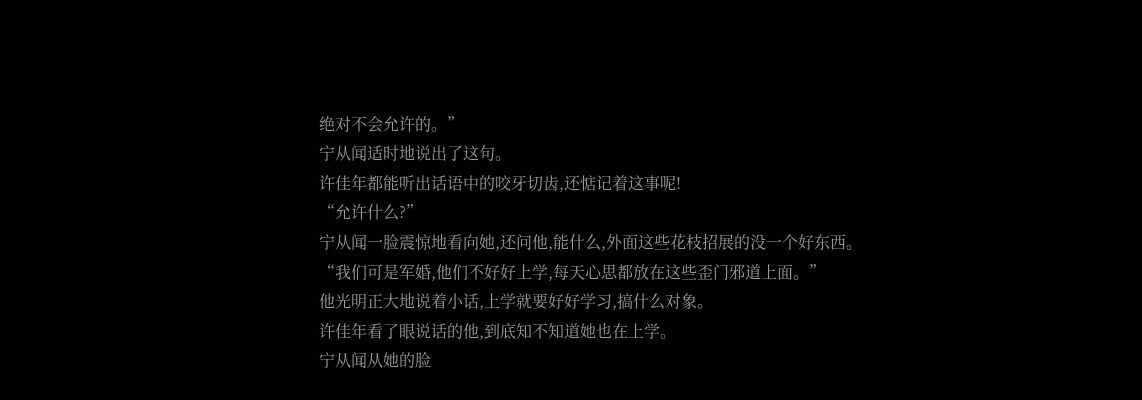绝对不会允许的。”
宁从闻适时地说出了这句。
许佳年都能听出话语中的咬牙切齿,还惦记着这事呢!
“允许什么?”
宁从闻一脸震惊地看向她,还问他,能什么,外面这些花枝招展的没一个好东西。
“我们可是军婚,他们不好好上学,每天心思都放在这些歪门邪道上面。”
他光明正大地说着小话,上学就要好好学习,搞什么对象。
许佳年看了眼说话的他,到底知不知道她也在上学。
宁从闻从她的脸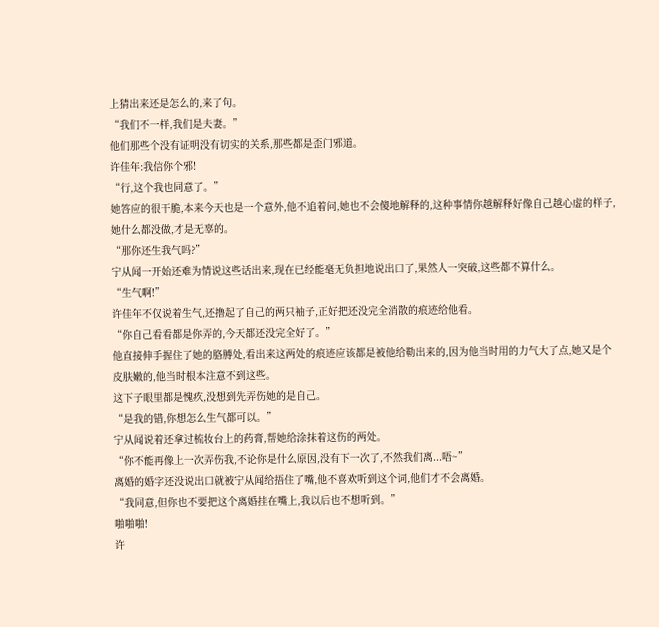上猜出来还是怎么的,来了句。
“我们不一样,我们是夫妻。”
他们那些个没有证明没有切实的关系,那些都是歪门邪道。
许佳年:我信你个邪!
“行,这个我也同意了。”
她答应的很干脆,本来今天也是一个意外,他不追着问,她也不会傻地解释的,这种事情你越解释好像自己越心虚的样子,她什么都没做,才是无辜的。
“那你还生我气吗?”
宁从闻一开始还难为情说这些话出来,现在已经能毫无负担地说出口了,果然人一突破,这些都不算什么。
“生气啊!”
许佳年不仅说着生气,还撸起了自己的两只袖子,正好把还没完全消散的痕迹给他看。
“你自己看看都是你弄的,今天都还没完全好了。”
他直接伸手握住了她的胳膊处,看出来这两处的痕迹应该都是被他给勒出来的,因为他当时用的力气大了点,她又是个皮肤嫩的,他当时根本注意不到这些。
这下子眼里都是愧疚,没想到先弄伤她的是自己。
“是我的错,你想怎么生气都可以。”
宁从闻说着还拿过梳妆台上的药膏,帮她给涂抹着这伤的两处。
“你不能再像上一次弄伤我,不论你是什么原因,没有下一次了,不然我们离...唔~”
离婚的婚字还没说出口就被宁从闻给捂住了嘴,他不喜欢听到这个词,他们才不会离婚。
“我同意,但你也不要把这个离婚挂在嘴上,我以后也不想听到。”
啪啪啪!
许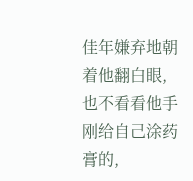佳年嫌弃地朝着他翻白眼,也不看看他手刚给自己涂药膏的,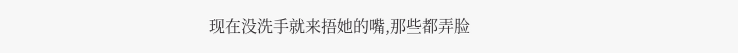现在没洗手就来捂她的嘴,那些都弄脸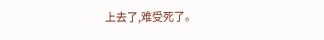上去了,难受死了。